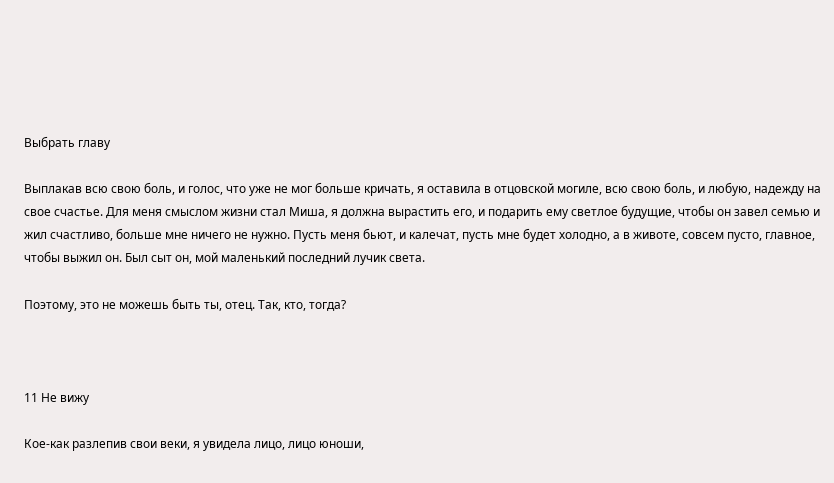Выбрать главу

Выплакав всю свою боль, и голос, что уже не мог больше кричать, я оставила в отцовской могиле, всю свою боль, и любую, надежду на свое счастье. Для меня смыслом жизни стал Миша, я должна вырастить его, и подарить ему светлое будущие, чтобы он завел семью и жил счастливо, больше мне ничего не нужно. Пусть меня бьют, и калечат, пусть мне будет холодно, а в животе, совсем пусто, главное, чтобы выжил он. Был сыт он, мой маленький последний лучик света.

Поэтому, это не можешь быть ты, отец. Так, кто, тогда?



11 Не вижу

Кое-как разлепив свои веки, я увидела лицо, лицо юноши,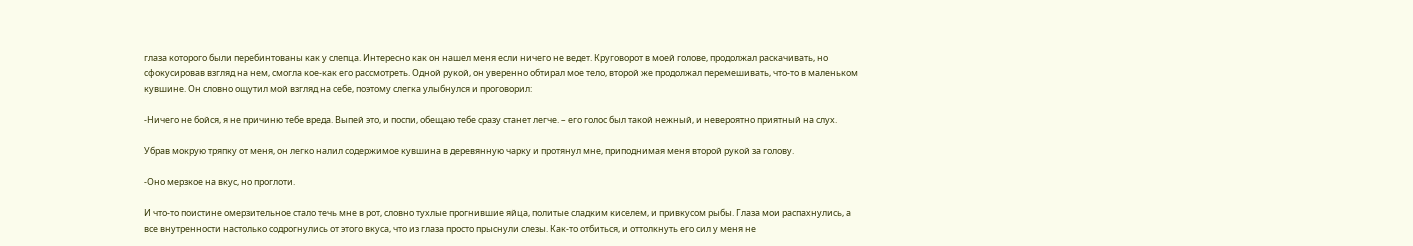глаза которого были перебинтованы как у слепца. Интересно как он нашел меня если ничего не ведет. Круговорот в моей голове, продолжал раскачивать, но сфокусировав взгляд на нем, смогла кое-как его рассмотреть. Одной рукой, он уверенно обтирал мое тело, второй же продолжал перемешивать, что-то в маленьком кувшине. Он словно ощутил мой взгляд на себе, поэтому слегка улыбнулся и проговорил:

-Ничего не бойся, я не причиню тебе вреда. Выпей это, и поспи, обещаю тебе сразу станет легче. – его голос был такой нежный, и невероятно приятный на слух.

Убрав мокрую тряпку от меня, он легко налил содержимое кувшина в деревянную чарку и протянул мне, приподнимая меня второй рукой за голову.

-Оно мерзкое на вкус, но проглоти.

И что-то поистине омерзительное стало течь мне в рот, словно тухлые прогнившие яйца, политые сладким киселем, и привкусом рыбы. Глаза мои распахнулись, а все внутренности настолько содрогнулись от этого вкуса, что из глаза просто прыснули слезы. Как-то отбиться, и оттолкнуть его сил у меня не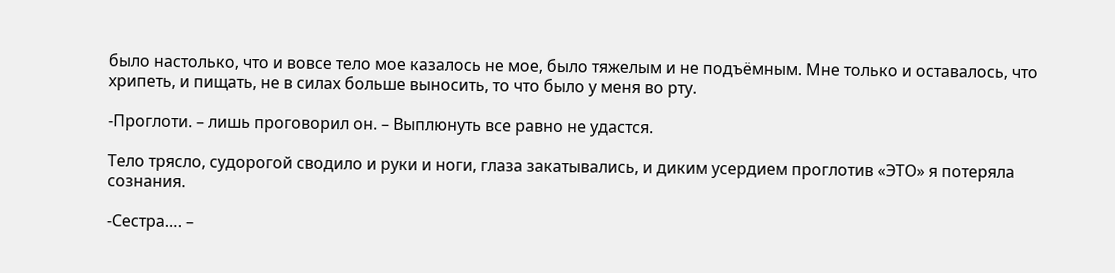было настолько, что и вовсе тело мое казалось не мое, было тяжелым и не подъёмным. Мне только и оставалось, что хрипеть, и пищать, не в силах больше выносить, то что было у меня во рту.

-Проглоти. – лишь проговорил он. – Выплюнуть все равно не удастся.

Тело трясло, судорогой сводило и руки и ноги, глаза закатывались, и диким усердием проглотив «ЭТО» я потеряла сознания.

-Сестра…. –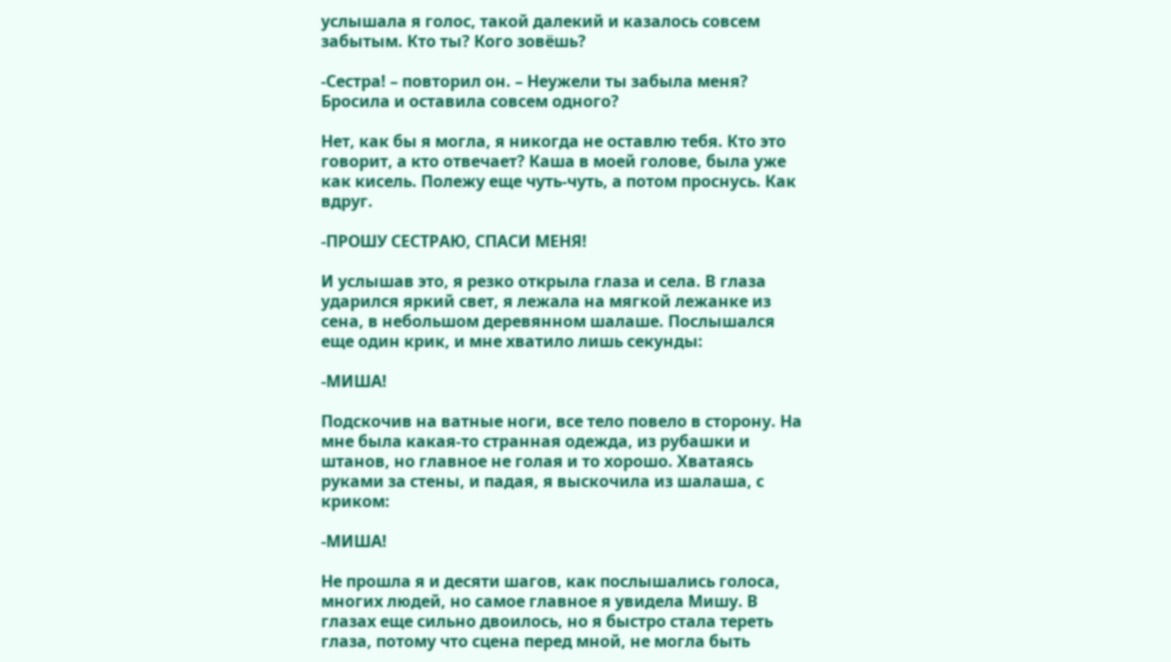услышала я голос, такой далекий и казалось совсем забытым. Кто ты? Кого зовёшь?

-Сестра! – повторил он. – Неужели ты забыла меня? Бросила и оставила совсем одного?

Нет, как бы я могла, я никогда не оставлю тебя. Кто это говорит, а кто отвечает? Каша в моей голове, была уже как кисель. Полежу еще чуть-чуть, а потом проснусь. Как вдруг.

-ПРОШУ СЕСТРАЮ, СПАСИ МЕНЯ!

И услышав это, я резко открыла глаза и села. В глаза ударился яркий свет, я лежала на мягкой лежанке из сена, в небольшом деревянном шалаше. Послышался еще один крик, и мне хватило лишь секунды:

-МИША!

Подскочив на ватные ноги, все тело повело в сторону. На мне была какая-то странная одежда, из рубашки и штанов, но главное не голая и то хорошо. Хватаясь руками за стены, и падая, я выскочила из шалаша, с криком:

-МИША!

Не прошла я и десяти шагов, как послышались голоса, многих людей, но самое главное я увидела Мишу. В глазах еще сильно двоилось, но я быстро стала тереть глаза, потому что сцена перед мной, не могла быть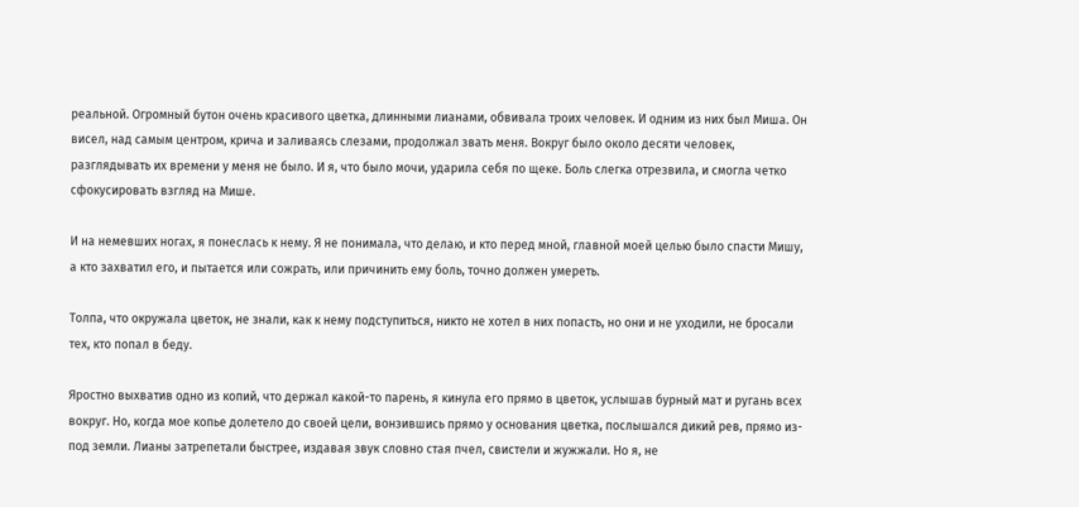реальной. Огромный бутон очень красивого цветка, длинными лианами, обвивала троих человек. И одним из них был Миша. Он висел, над самым центром, крича и заливаясь слезами, продолжал звать меня. Вокруг было около десяти человек, разглядывать их времени у меня не было. И я, что было мочи, ударила себя по щеке. Боль слегка отрезвила, и смогла четко сфокусировать взгляд на Мише.

И на немевших ногах, я понеслась к нему. Я не понимала, что делаю, и кто перед мной, главной моей целью было спасти Мишу, а кто захватил его, и пытается или сожрать, или причинить ему боль, точно должен умереть.

Толпа, что окружала цветок, не знали, как к нему подступиться, никто не хотел в них попасть, но они и не уходили, не бросали тех, кто попал в беду.

Яростно выхватив одно из копий, что держал какой-то парень, я кинула его прямо в цветок, услышав бурный мат и ругань всех вокруг. Но, когда мое копье долетело до своей цели, вонзившись прямо у основания цветка, послышался дикий рев, прямо из-под земли. Лианы затрепетали быстрее, издавая звук словно стая пчел, свистели и жужжали. Но я, не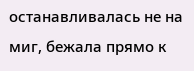останавливалась не на миг, бежала прямо к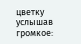цветку услышав громкое: